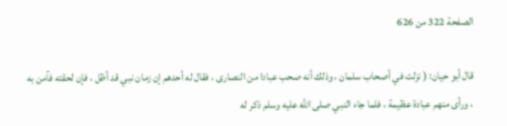الصفحة 322 من 626

قال أبو حيان: ( نزلت في أصحاب سلمان ، وذلك أنه صحب عبادا من النصارى ، فقال له أحدهم إن زمان نبي قد أظل ، فإن لحقته فآمن به ، ورأى منهم عبادة عظيمة ، فلما جاء النبي صلى الله عليه وسلم ذكر له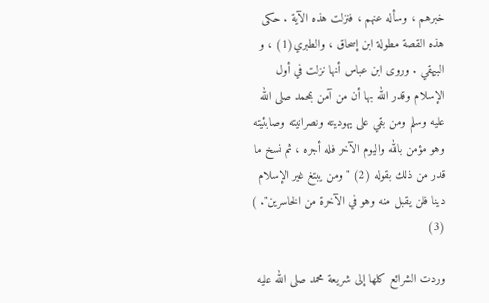خبرهم ، وسأله عنهم ، فنزلت هذه الآية . حكى هذه القصة مطولة ابن إسحاق ، والطبري(1) ، و البيهقي . وروى ابن عباس أنها نزلت في أول الإسلام وقدر الله بها أن من آمن بمحمد صلى الله عليه وسلم ومن بقي على يهوديته ونصرانيته وصابئيته وهو مؤمن بالله واليوم الآخر فله أجره ، ثم نسخ ما قدر من ذلك بقوله (2) "ومن يبتغ غير الإسلام دينا فلن يقبل منه وهو في الآخرة من الخاسرين". ) (3)

وردت الشرائع كلها إلى شريعة محمد صلى الله عليه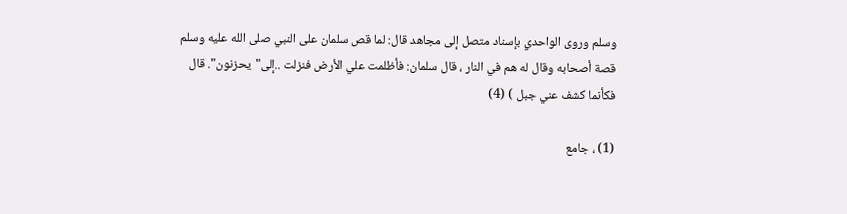وسلم وروى الواحدي بإسناد متصل إلى مجاهد قال: لما قص سلمان على النبي صلى الله عليه وسلم قصة أصحابه وقال له هم في النار ، قال سلمان: فأظلمت علي الأرض فنزلت ..إلى"يحزنون". قال فكأنما كشف عني جبل ) (4)

(1) ، جامع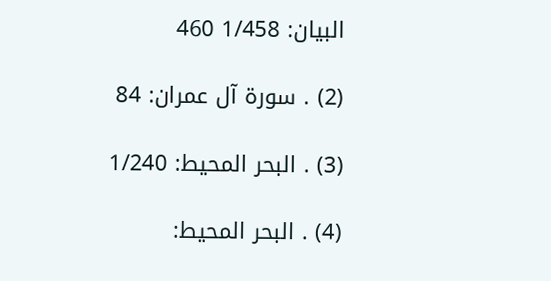البيان: 1/458 460

(2) . سورة آل عمران: 84

(3) . البحر المحيط: 1/240

(4) . البحر المحيط: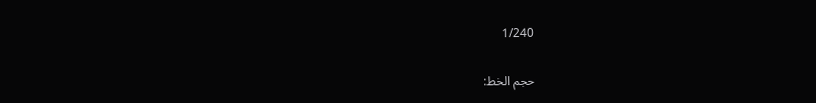1/240

حجم الخط: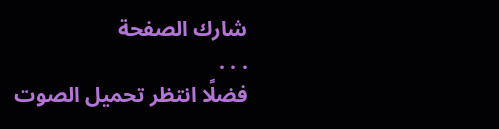شارك الصفحة
. . .
فضلًا انتظر تحميل الصوت